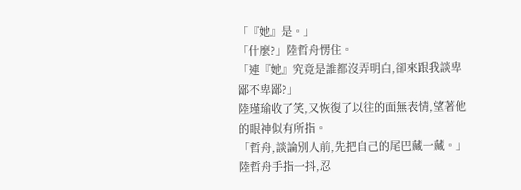「『她』是。」
「什麼?」陸哲舟愣住。
「連『她』究竟是誰都沒弄明白,卻來跟我談卑鄙不卑鄙?」
陸瑾瑜收了笑,又恢復了以往的面無表情,望著他的眼神似有所指。
「哲舟,談論別人前,先把自己的尾巴藏一藏。」
陸哲舟手指一抖,忍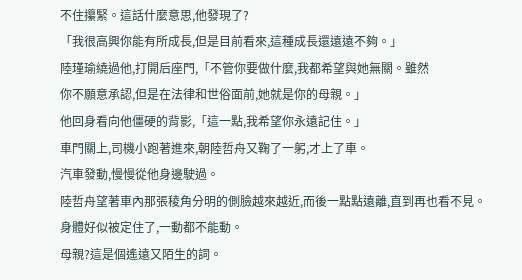不住攥緊。這話什麼意思,他發現了?
「我很高興你能有所成長,但是目前看來,這種成長還遠遠不夠。」
陸瑾瑜繞過他,打開后座門,「不管你要做什麼,我都希望與她無關。雖然
你不願意承認,但是在法律和世俗面前,她就是你的母親。」
他回身看向他僵硬的背影,「這一點,我希望你永遠記住。」
車門關上,司機小跑著進來,朝陸哲舟又鞠了一躬,才上了車。
汽車發動,慢慢從他身邊駛過。
陸哲舟望著車內那張稜角分明的側臉越來越近,而後一點點遠離,直到再也看不見。
身體好似被定住了,一動都不能動。
母親?這是個遙遠又陌生的詞。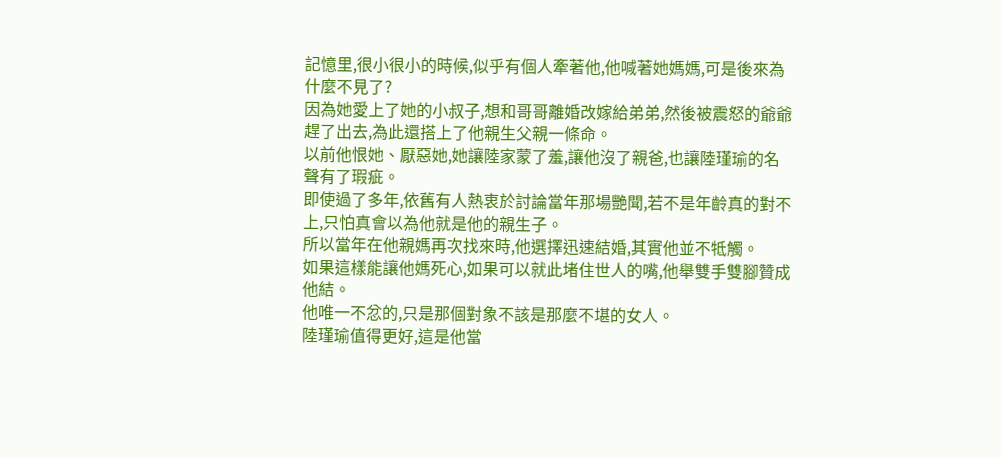記憶里,很小很小的時候,似乎有個人牽著他,他喊著她媽媽,可是後來為什麼不見了?
因為她愛上了她的小叔子,想和哥哥離婚改嫁給弟弟,然後被震怒的爺爺趕了出去,為此還搭上了他親生父親一條命。
以前他恨她、厭惡她,她讓陸家蒙了羞,讓他沒了親爸,也讓陸瑾瑜的名聲有了瑕疵。
即使過了多年,依舊有人熱衷於討論當年那場艷聞,若不是年齡真的對不上,只怕真會以為他就是他的親生子。
所以當年在他親媽再次找來時,他選擇迅速結婚,其實他並不牴觸。
如果這樣能讓他媽死心,如果可以就此堵住世人的嘴,他舉雙手雙腳贊成他結。
他唯一不忿的,只是那個對象不該是那麼不堪的女人。
陸瑾瑜值得更好,這是他當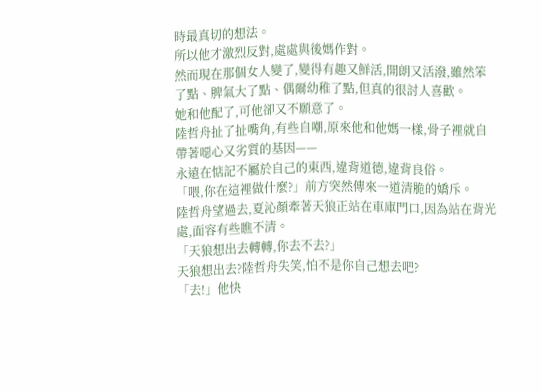時最真切的想法。
所以他才激烈反對,處處與後媽作對。
然而現在那個女人變了,變得有趣又鮮活,開朗又活潑,雖然笨了點、脾氣大了點、偶爾幼稚了點,但真的很討人喜歡。
她和他配了,可他卻又不願意了。
陸哲舟扯了扯嘴角,有些自嘲,原來他和他媽一樣,骨子裡就自帶著噁心又劣質的基因——
永遠在惦記不屬於自己的東西,違背道德,違背良俗。
「喂,你在這裡做什麼?」前方突然傳來一道清脆的嬌斥。
陸哲舟望過去,夏沁顏牽著天狼正站在車庫門口,因為站在背光處,面容有些瞧不清。
「天狼想出去轉轉,你去不去?」
天狼想出去?陸哲舟失笑,怕不是你自己想去吧?
「去!」他快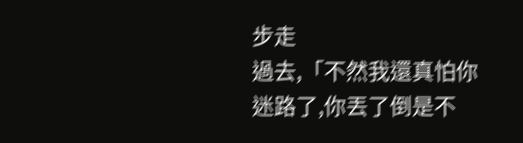步走
過去,「不然我還真怕你迷路了,你丟了倒是不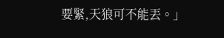要緊,天狼可不能丟。」